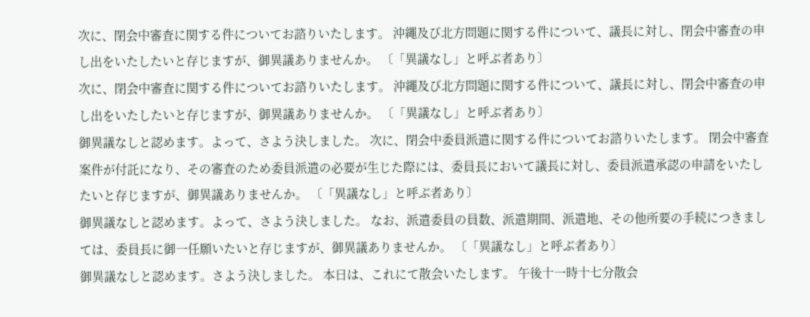次に、閉会中審査に関する件についてお諮りいたします。 沖繩及び北方問題に関する件について、議長に対し、閉会中審査の申し出をいたしたいと存じますが、御異議ありませんか。 〔「異議なし」と呼ぶ者あり〕
次に、閉会中審査に関する件についてお諮りいたします。 沖繩及び北方問題に関する件について、議長に対し、閉会中審査の申し出をいたしたいと存じますが、御異議ありませんか。 〔「異議なし」と呼ぶ者あり〕
御異議なしと認めます。よって、さよう決しました。 次に、閉会中委員派遣に関する件についてお諮りいたします。 閉会中審査案件が付託になり、その審査のため委員派遣の必要が生じた際には、委員長において議長に対し、委員派遣承認の申請をいたしたいと存じますが、御異議ありませんか。 〔「異議なし」と呼ぶ者あり〕
御異議なしと認めます。よって、さよう決しました。 なお、派遣委員の員数、派遣期間、派遣地、その他所要の手続につきましては、委員長に御一任願いたいと存じますが、御異議ありませんか。 〔「異議なし」と呼ぶ者あり〕
御異議なしと認めます。さよう決しました。 本日は、これにて散会いたします。 午後十一時十七分散会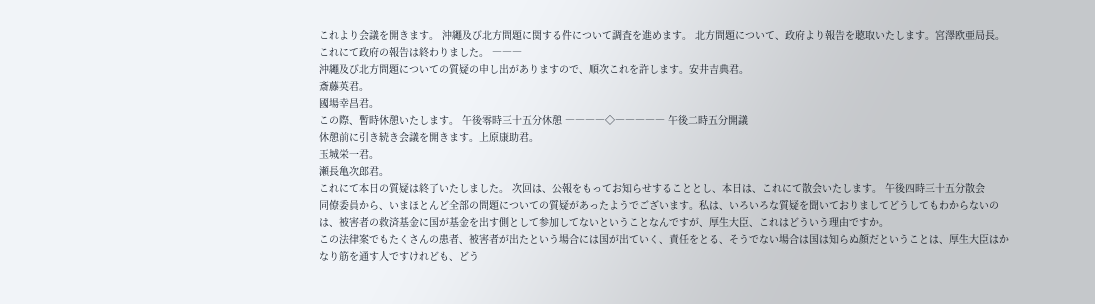これより会議を開きます。 沖繩及び北方問題に関する件について調査を進めます。 北方問題について、政府より報告を聴取いたします。宮澤欧亜局長。
これにて政府の報告は終わりました。 ―――
沖繩及び北方問題についての質疑の申し出がありますので、順次これを許します。安井吉典君。
斎藤英君。
國場幸昌君。
この際、暫時休憩いたします。 午後零時三十五分休憩 ――――◇――――― 午後二時五分開議
休憩前に引き続き会議を開きます。上原康助君。
玉城栄一君。
瀬長亀次郎君。
これにて本日の質疑は終了いたしました。 次回は、公報をもってお知らせすることとし、本日は、これにて散会いたします。 午後四時三十五分散会
同僚委員から、いまほとんど全部の問題についての質疑があったようでございます。私は、いろいろな質疑を聞いておりましてどうしてもわからないのは、被害者の救済基金に国が基金を出す側として参加してないということなんですが、厚生大臣、これはどういう理由ですか。
この法律案でもたくさんの患者、被害者が出たという場合には国が出ていく、責任をとる、そうでない場合は国は知らぬ顔だということは、厚生大臣はかなり筋を通す人ですけれども、どう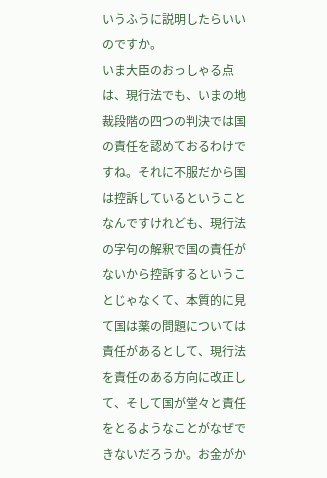いうふうに説明したらいいのですか。
いま大臣のおっしゃる点は、現行法でも、いまの地裁段階の四つの判決では国の責任を認めておるわけですね。それに不服だから国は控訴しているということなんですけれども、現行法の字句の解釈で国の責任がないから控訴するということじゃなくて、本質的に見て国は薬の問題については責任があるとして、現行法を責任のある方向に改正して、そして国が堂々と責任をとるようなことがなぜできないだろうか。お金がか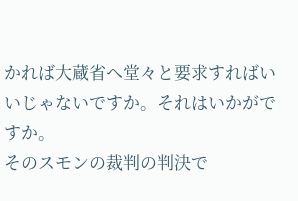かれば大蔵省へ堂々と要求すればいいじゃないですか。それはいかがですか。
そのスモンの裁判の判決で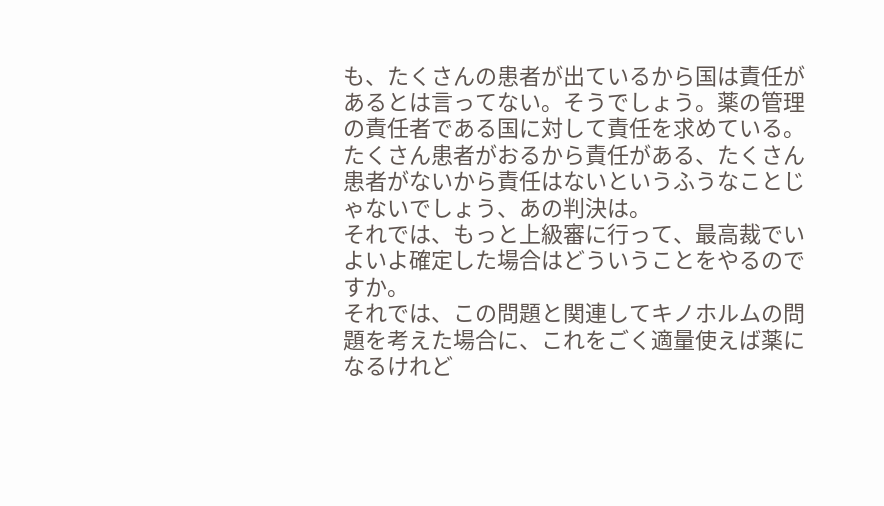も、たくさんの患者が出ているから国は責任があるとは言ってない。そうでしょう。薬の管理の責任者である国に対して責任を求めている。たくさん患者がおるから責任がある、たくさん患者がないから責任はないというふうなことじゃないでしょう、あの判決は。
それでは、もっと上級審に行って、最高裁でいよいよ確定した場合はどういうことをやるのですか。
それでは、この問題と関連してキノホルムの問題を考えた場合に、これをごく適量使えば薬になるけれど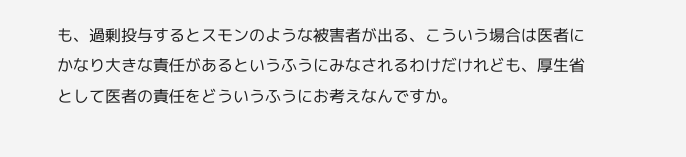も、過剰投与するとスモンのような被害者が出る、こういう場合は医者にかなり大きな責任があるというふうにみなされるわけだけれども、厚生省として医者の責任をどういうふうにお考えなんですか。